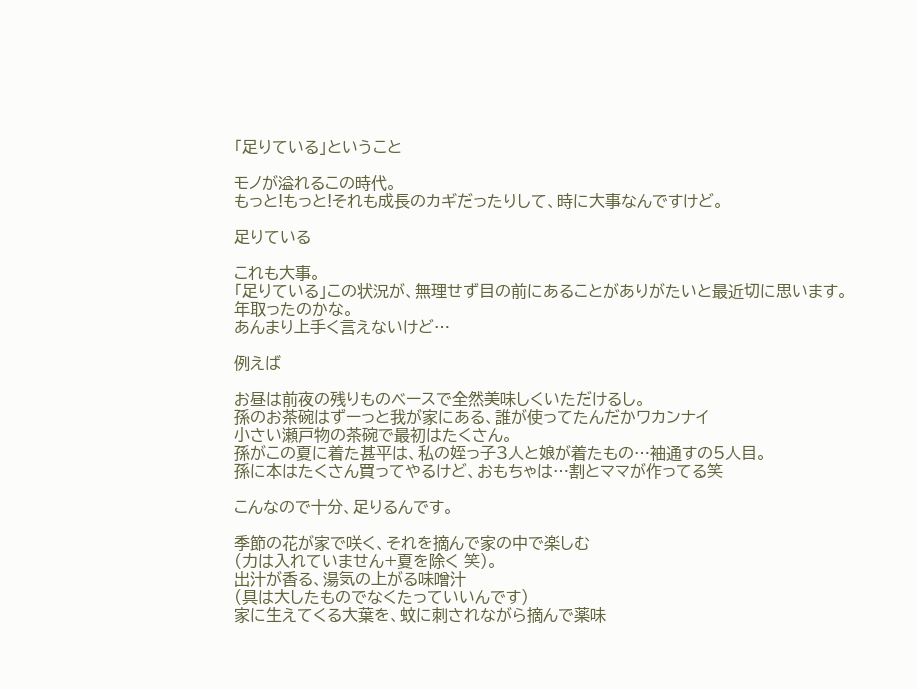「足りている」ということ

モノが溢れるこの時代。
もっと!もっと!それも成長のカギだったりして、時に大事なんですけど。

足りている

これも大事。
「足りている」この状況が、無理せず目の前にあることがありがたいと最近切に思います。
年取ったのかな。
あんまり上手く言えないけど…

例えば

お昼は前夜の残りものベースで全然美味しくいただけるし。
孫のお茶碗はずーっと我が家にある、誰が使ってたんだかワカンナイ
小さい瀬戸物の茶碗で最初はたくさん。
孫がこの夏に着た甚平は、私の姪っ子3人と娘が着たもの…袖通すの5人目。
孫に本はたくさん買ってやるけど、おもちゃは…割とママが作ってる笑

こんなので十分、足りるんです。

季節の花が家で咲く、それを摘んで家の中で楽しむ
(力は入れていません+夏を除く 笑)。
出汁が香る、湯気の上がる味噌汁
(具は大したものでなくたっていいんです)
家に生えてくる大葉を、蚊に刺されながら摘んで薬味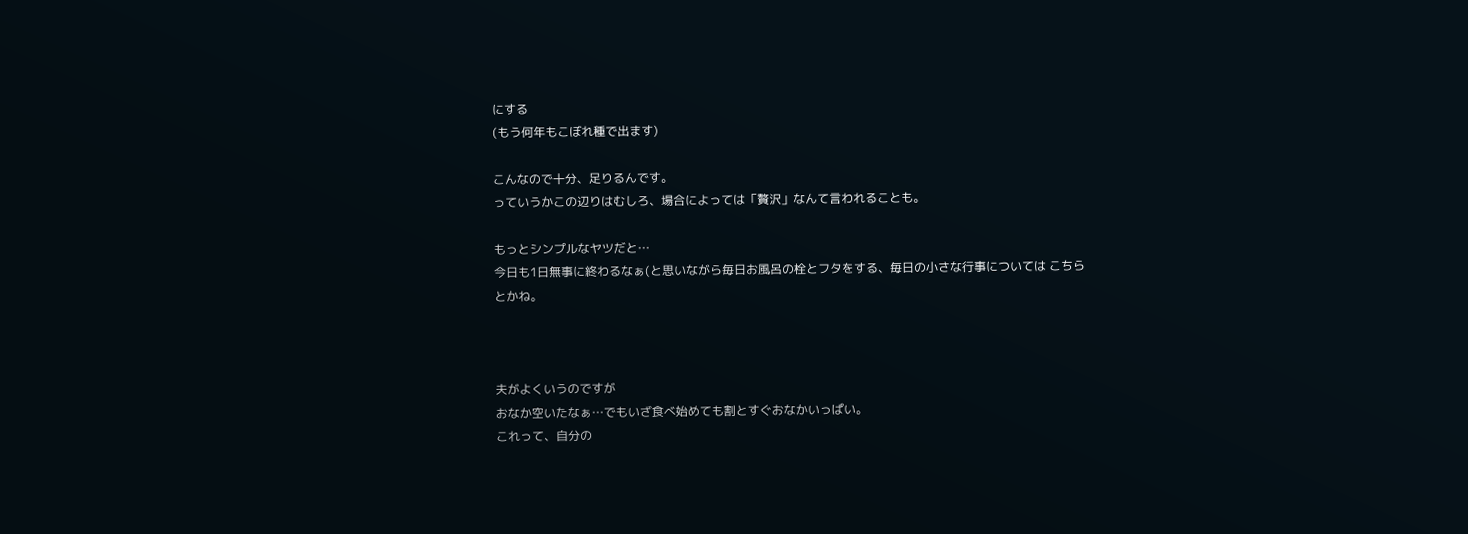にする
(もう何年もこぼれ種で出ます)

こんなので十分、足りるんです。
っていうかこの辺りはむしろ、場合によっては「贅沢」なんて言われることも。

もっとシンプルなヤツだと…
今日も1日無事に終わるなぁ(と思いながら毎日お風呂の栓とフタをする、毎日の小さな行事については こちら
とかね。



夫がよくいうのですが
おなか空いたなぁ…でもいざ食べ始めても割とすぐおなかいっぱい。
これって、自分の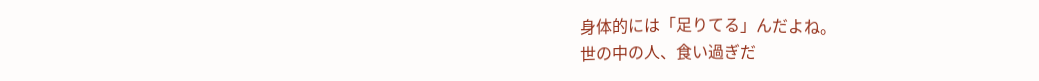身体的には「足りてる」んだよね。
世の中の人、食い過ぎだ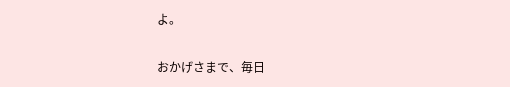よ。

おかげさまで、毎日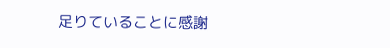足りていることに感謝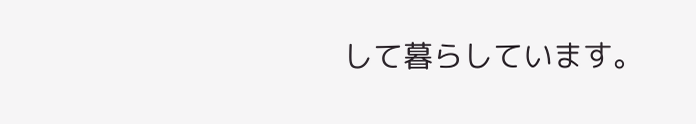して暮らしています。